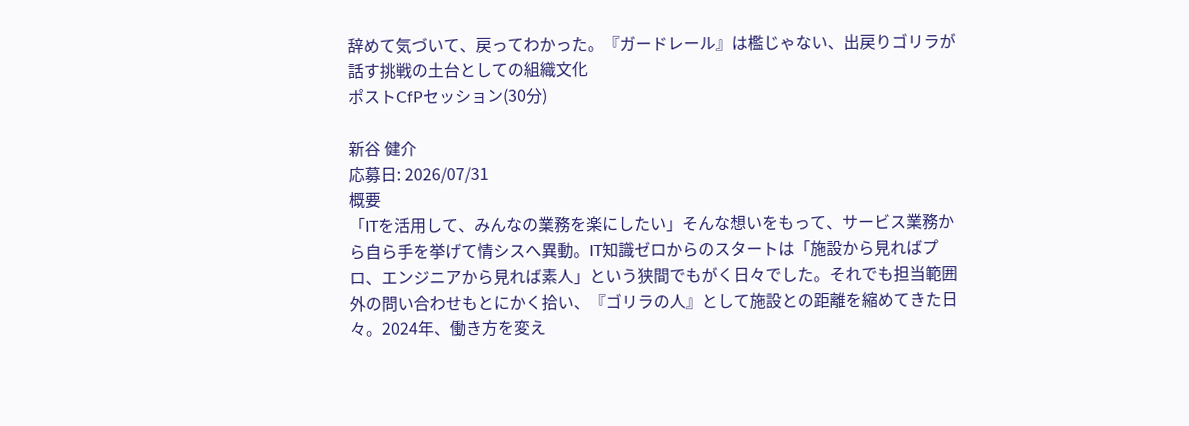辞めて気づいて、戻ってわかった。『ガードレール』は檻じゃない、出戻りゴリラが話す挑戦の土台としての組織文化
ポストCfPセッション(30分)

新谷 健介
応募日: 2026/07/31
概要
「ITを活用して、みんなの業務を楽にしたい」そんな想いをもって、サービス業務から自ら手を挙げて情シスへ異動。IT知識ゼロからのスタートは「施設から見ればプロ、エンジニアから見れば素人」という狭間でもがく日々でした。それでも担当範囲外の問い合わせもとにかく拾い、『ゴリラの人』として施設との距離を縮めてきた日々。2024年、働き方を変え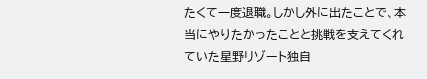たくて一度退職。しかし外に出たことで、本当にやりたかったことと挑戦を支えてくれていた星野リゾート独自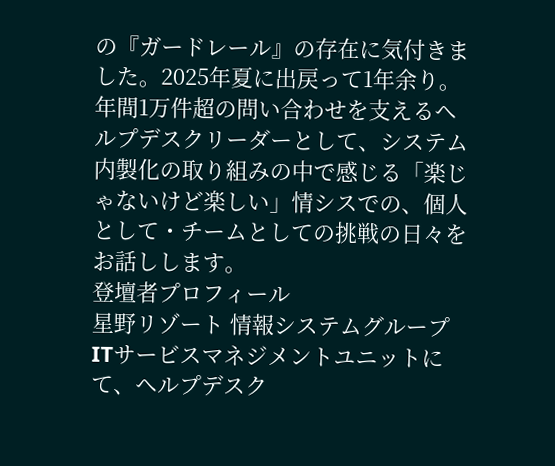の『ガードレール』の存在に気付きました。2025年夏に出戻って1年余り。年間1万件超の問い合わせを支えるヘルプデスクリーダーとして、システム内製化の取り組みの中で感じる「楽じゃないけど楽しい」情シスでの、個人として・チームとしての挑戦の日々をお話しします。
登壇者プロフィール
星野リゾート 情報システムグループ ITサービスマネジメントユニットにて、ヘルプデスク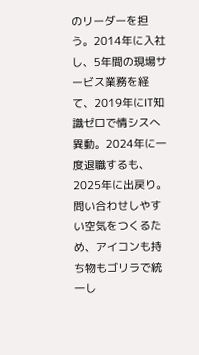のリーダーを担う。2014年に入社し、5年間の現場サービス業務を経て、2019年にIT知識ゼロで情シスへ異動。2024年に一度退職するも、2025年に出戻り。問い合わせしやすい空気をつくるため、アイコンも持ち物もゴリラで統一し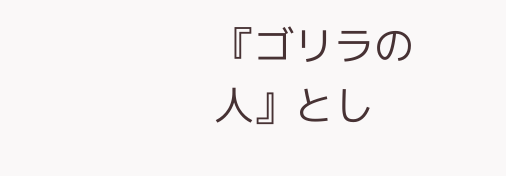『ゴリラの人』とし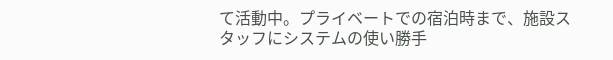て活動中。プライベートでの宿泊時まで、施設スタッフにシステムの使い勝手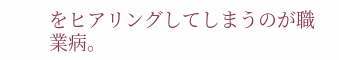をヒアリングしてしまうのが職業病。